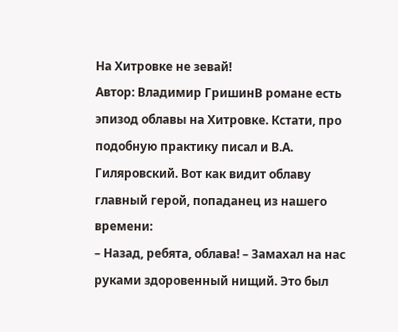На Хитровке не зевай!
Автор: Владимир ГришинВ романе есть эпизод облавы на Хитровке. Кстати, про подобную практику писал и В.А. Гиляровский. Вот как видит облаву главный герой, попаданец из нашего времени:
– Назад, ребята, облава! – Замахал на нас руками здоровенный нищий. Это был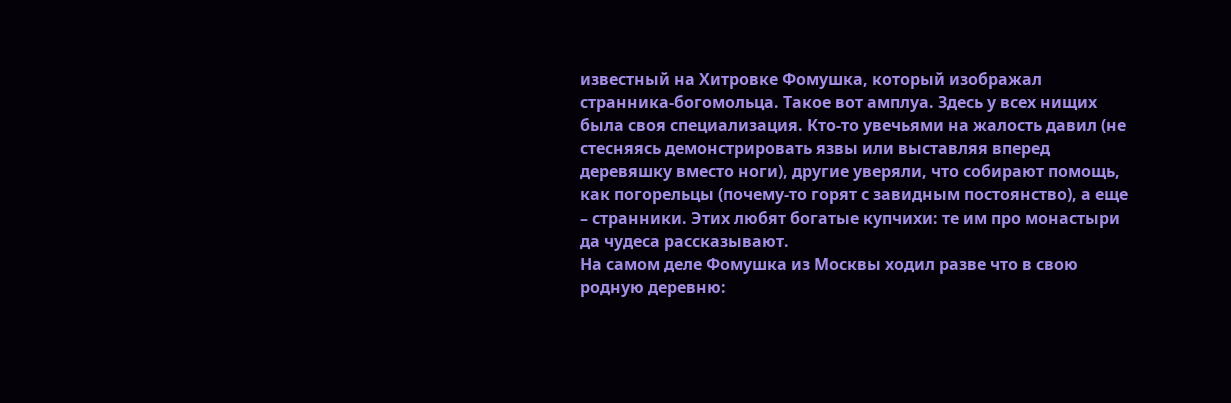известный на Хитровке Фомушка, который изображал странника-богомольца. Такое вот амплуа. Здесь у всех нищих была своя специализация. Кто-то увечьями на жалость давил (не стесняясь демонстрировать язвы или выставляя вперед деревяшку вместо ноги), другие уверяли, что собирают помощь, как погорельцы (почему-то горят с завидным постоянство), а еще – странники. Этих любят богатые купчихи: те им про монастыри да чудеса рассказывают.
На самом деле Фомушка из Москвы ходил разве что в свою родную деревню: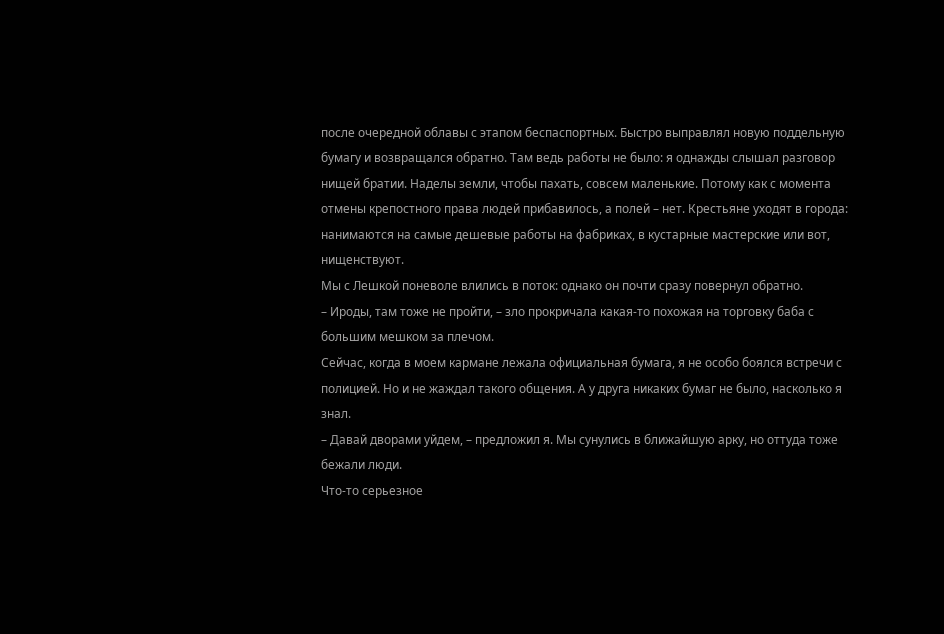после очередной облавы с этапом беспаспортных. Быстро выправлял новую поддельную бумагу и возвращался обратно. Там ведь работы не было: я однажды слышал разговор нищей братии. Наделы земли, чтобы пахать, совсем маленькие. Потому как с момента отмены крепостного права людей прибавилось, а полей – нет. Крестьяне уходят в города: нанимаются на самые дешевые работы на фабриках, в кустарные мастерские или вот, нищенствуют.
Мы с Лешкой поневоле влились в поток: однако он почти сразу повернул обратно.
– Ироды, там тоже не пройти, – зло прокричала какая-то похожая на торговку баба с большим мешком за плечом.
Сейчас, когда в моем кармане лежала официальная бумага, я не особо боялся встречи с полицией. Но и не жаждал такого общения. А у друга никаких бумаг не было, насколько я знал.
– Давай дворами уйдем, – предложил я. Мы сунулись в ближайшую арку, но оттуда тоже бежали люди.
Что-то серьезное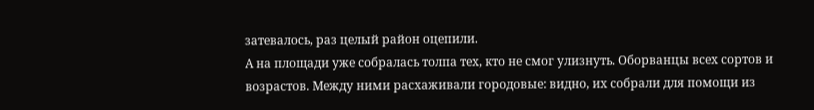затевалось, раз целый район оцепили.
А на площади уже собралась толпа тех, кто не смог улизнуть. Оборванцы всех сортов и возрастов. Между ними расхаживали городовые: видно, их собрали для помощи из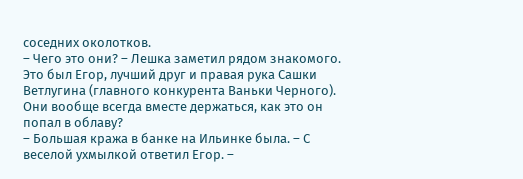соседних околотков.
– Чего это они? – Лешка заметил рядом знакомого.
Это был Егор, лучший друг и правая рука Сашки Ветлугина (главного конкурента Ваньки Черного). Они вообще всегда вместе держаться, как это он попал в облаву?
– Большая кража в банке на Ильинке была. – С веселой ухмылкой ответил Егор. –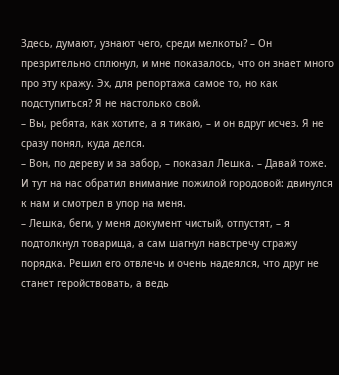Здесь, думают, узнают чего, среди мелкоты? – Он презрительно сплюнул, и мне показалось, что он знает много про эту кражу. Эх, для репортажа самое то, но как подступиться? Я не настолько свой.
– Вы, ребята, как хотите, а я тикаю, – и он вдруг исчез. Я не сразу понял, куда делся.
– Вон, по дереву и за забор, – показал Лешка. – Давай тоже.
И тут на нас обратил внимание пожилой городовой: двинулся к нам и смотрел в упор на меня.
– Лешка, беги, у меня документ чистый, отпустят, – я подтолкнул товарища, а сам шагнул навстречу стражу порядка. Решил его отвлечь и очень надеялся, что друг не станет геройствовать, а ведь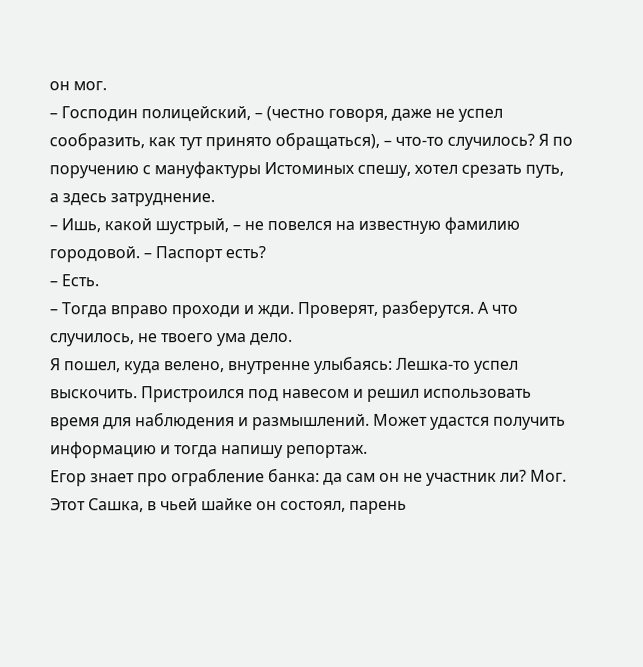он мог.
– Господин полицейский, – (честно говоря, даже не успел сообразить, как тут принято обращаться), – что-то случилось? Я по поручению с мануфактуры Истоминых спешу, хотел срезать путь, а здесь затруднение.
– Ишь, какой шустрый, – не повелся на известную фамилию городовой. – Паспорт есть?
– Есть.
– Тогда вправо проходи и жди. Проверят, разберутся. А что случилось, не твоего ума дело.
Я пошел, куда велено, внутренне улыбаясь: Лешка-то успел выскочить. Пристроился под навесом и решил использовать время для наблюдения и размышлений. Может удастся получить информацию и тогда напишу репортаж.
Егор знает про ограбление банка: да сам он не участник ли? Мог. Этот Сашка, в чьей шайке он состоял, парень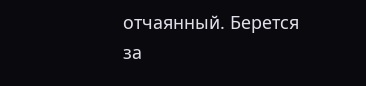отчаянный. Берется за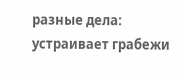разные дела: устраивает грабежи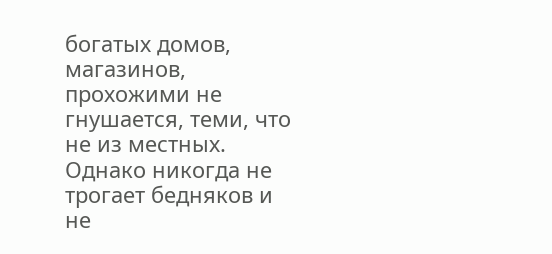богатых домов, магазинов, прохожими не гнушается, теми, что не из местных. Однако никогда не трогает бедняков и не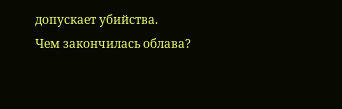допускает убийства.
Чем закончилась облава?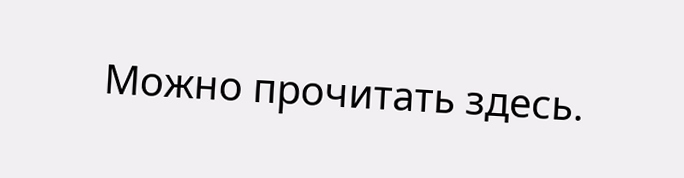Можно прочитать здесь.